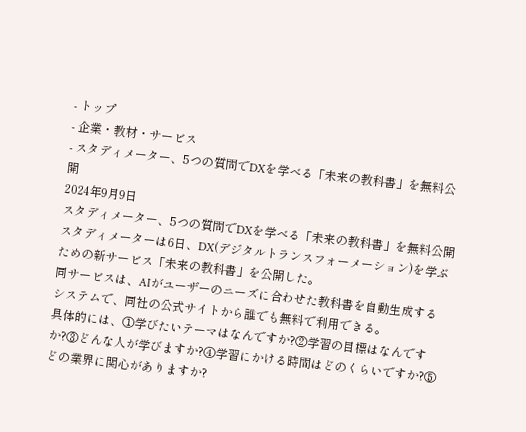- トップ
- 企業・教材・サービス
- スタディメーター、5つの質問でDXを学べる「未来の教科書」を無料公開
2024年9月9日
スタディメーター、5つの質問でDXを学べる「未来の教科書」を無料公開
スタディメーターは6日、DX(デジタルトランスフォーメーション)を学ぶための新サービス「未来の教科書」を公開した。
同サービスは、AIがユーザーのニーズに合わせた教科書を自動生成するシステムで、同社の公式サイトから誰でも無料で利用できる。
具体的には、①学びたいテーマはなんですか?②学習の目標はなんですか?③どんな人が学びますか?④学習にかける時間はどのくらいですか?⑤どの業界に関心がありますか?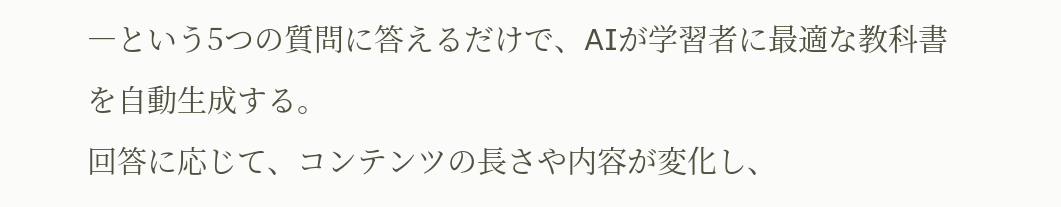―という5つの質問に答えるだけで、AIが学習者に最適な教科書を自動生成する。
回答に応じて、コンテンツの長さや内容が変化し、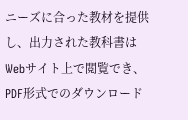ニーズに合った教材を提供し、出力された教科書はWebサイト上で閲覧でき、PDF形式でのダウンロード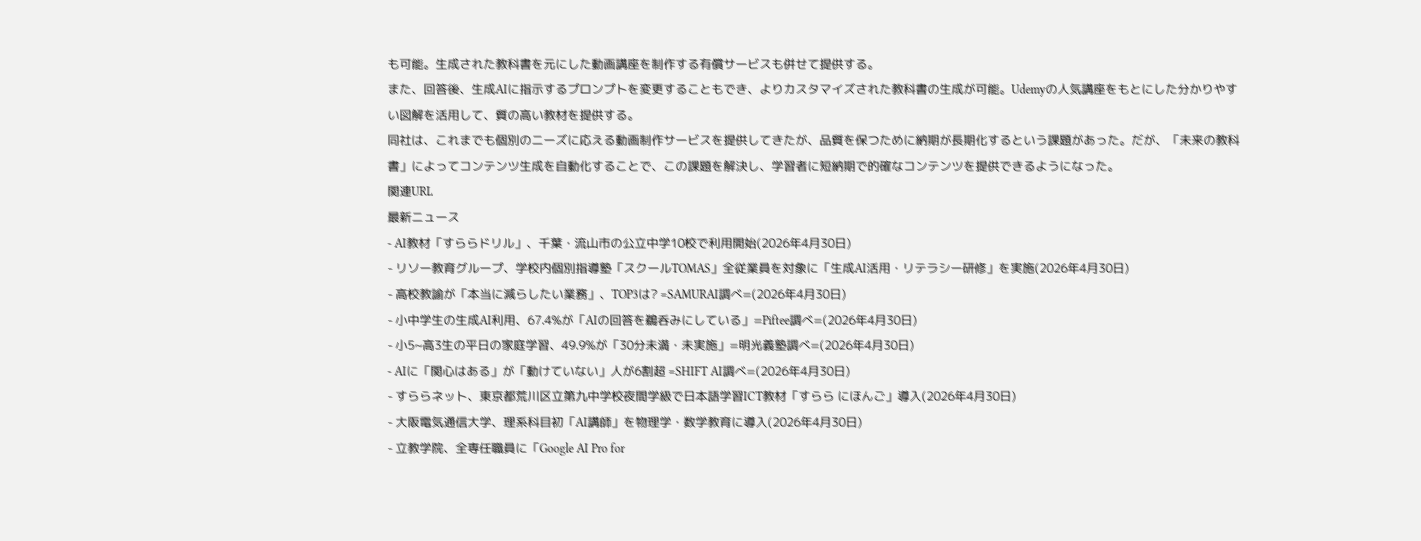も可能。生成された教科書を元にした動画講座を制作する有償サービスも併せて提供する。
また、回答後、生成AIに指示するプロンプトを変更することもでき、よりカスタマイズされた教科書の生成が可能。Udemyの人気講座をもとにした分かりやすい図解を活用して、質の高い教材を提供する。
同社は、これまでも個別のニーズに応える動画制作サービスを提供してきたが、品質を保つために納期が長期化するという課題があった。だが、「未来の教科書」によってコンテンツ生成を自動化することで、この課題を解決し、学習者に短納期で的確なコンテンツを提供できるようになった。
関連URL
最新ニュース
- AI教材「すららドリル」、千葉・流山市の公立中学10校で利用開始(2026年4月30日)
- リソー教育グループ、学校内個別指導塾「スクールTOMAS」全従業員を対象に「生成AI活用・リテラシー研修」を実施(2026年4月30日)
- 高校教諭が「本当に減らしたい業務」、TOP3は? =SAMURAI調べ=(2026年4月30日)
- 小中学生の生成AI利用、67.4%が「AIの回答を鵜呑みにしている」=Piftee調べ=(2026年4月30日)
- 小5~高3生の平日の家庭学習、49.9%が「30分未満・未実施」=明光義塾調べ=(2026年4月30日)
- AIに「関心はある」が「動けていない」人が6割超 =SHIFT AI調べ=(2026年4月30日)
- すららネット、東京都荒川区立第九中学校夜間学級で日本語学習ICT教材「すらら にほんご」導入(2026年4月30日)
- 大阪電気通信大学、理系科目初「AI講師」を物理学・数学教育に導入(2026年4月30日)
- 立教学院、全専任職員に「Google AI Pro for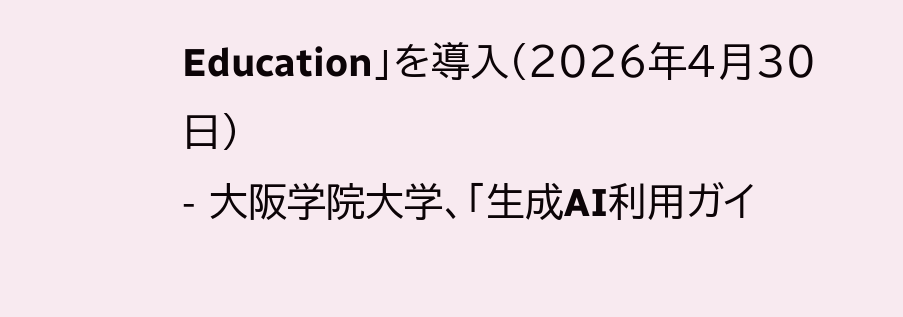Education」を導入(2026年4月30日)
- 大阪学院大学、「生成AI利用ガイ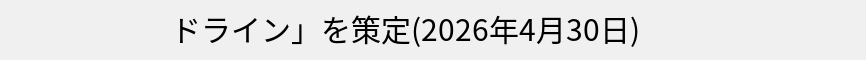ドライン」を策定(2026年4月30日)